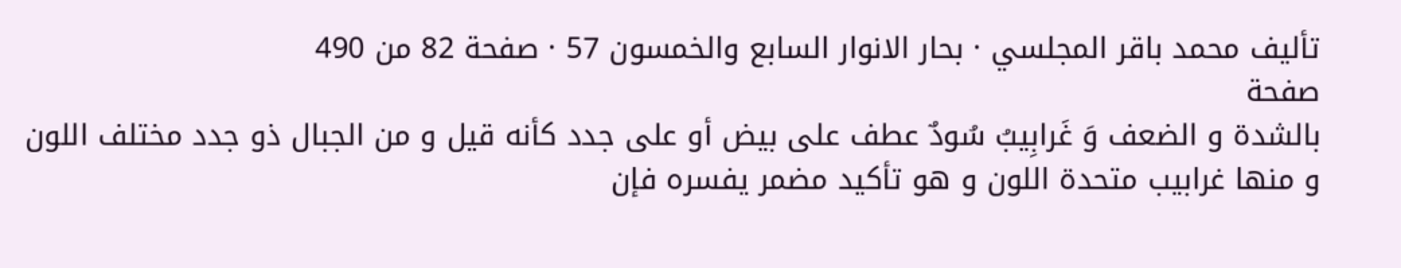تأليف محمد باقر المجلسي · بحار الانوار السابع والخمسون 57 · صفحة 82 من 490
صفحة
بالشدة و الضعف وَ غَرابِيبُ سُودٌ عطف على بيض أو على جدد كأنه قيل و من الجبال ذو جدد مختلف اللون و منها غرابيب متحدة اللون و هو تأكيد مضمر يفسره فإن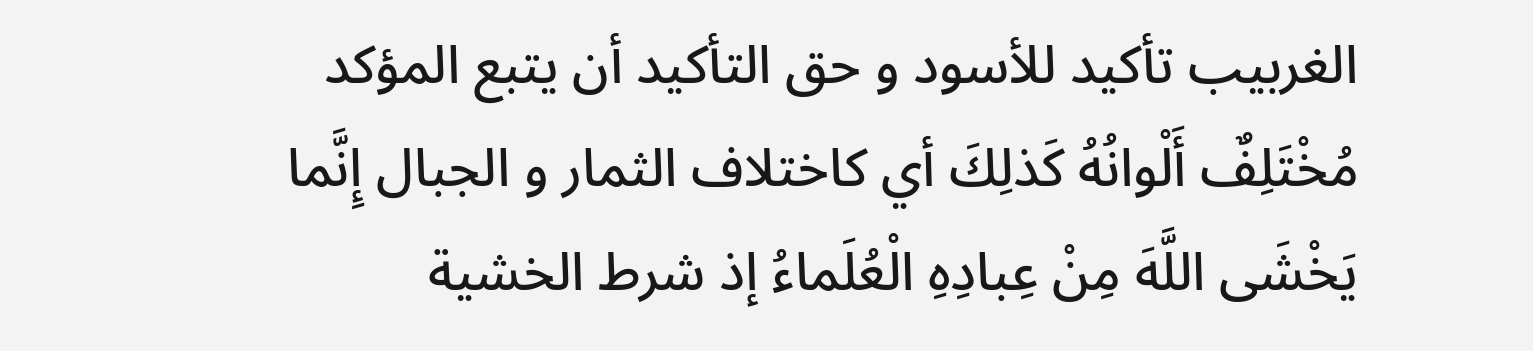الغربيب تأكيد للأسود و حق التأكيد أن يتبع المؤكد مُخْتَلِفٌ أَلْوانُهُ كَذلِكَ أي كاختلاف الثمار و الجبال إِنَّما يَخْشَى اللَّهَ مِنْ عِبادِهِ الْعُلَماءُ إذ شرط الخشية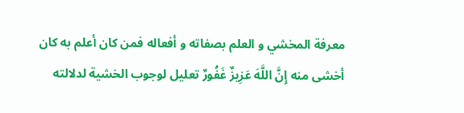معرفة المخشي و العلم بصفاته و أفعاله فمن كان أعلم به كان أخشى منه إِنَّ اللَّهَ عَزِيزٌ غَفُورٌ تعليل لوجوب الخشية لدلالته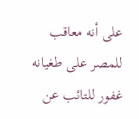على أنه معاقب للمصر على طغيانه غفور للتائب عن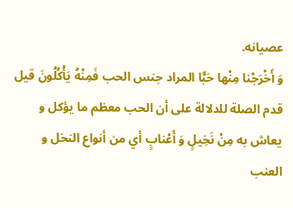عصيانه.
وَ أَخْرَجْنا مِنْها حَبًّا المراد جنس الحب فَمِنْهُ يَأْكُلُونَ قيل قدم الصلة للدلالة على أن الحب معظم ما يؤكل و يعاش به مِنْ نَخِيلٍ وَ أَعْنابٍ أي من أنواع النخل و العنب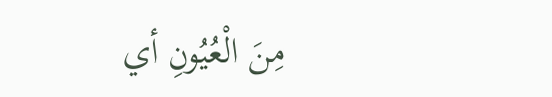مِنَ الْعُيُونِ أي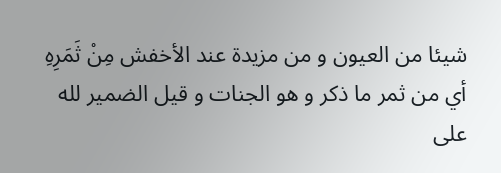شيئا من العيون و من مزيدة عند الأخفش مِنْ ثَمَرِهِ أي من ثمر ما ذكر و هو الجنات و قيل الضمير لله على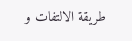طريقة الالتفات و